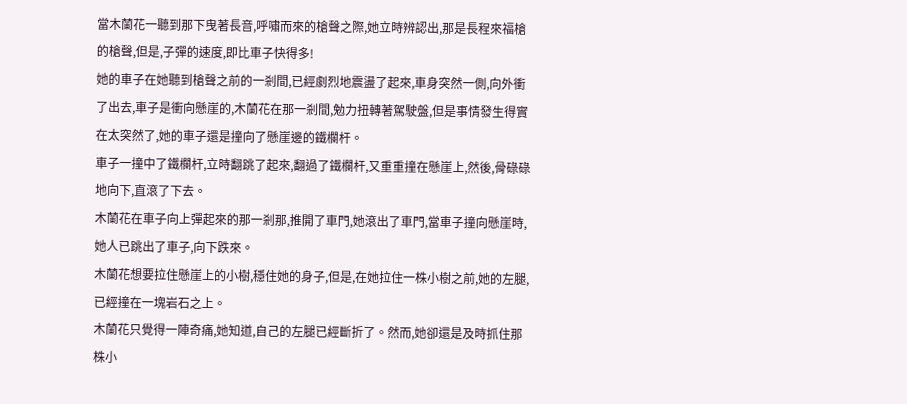當木蘭花一聽到那下曳著長音,呼嘯而來的槍聲之際,她立時辨認出,那是長程來福槍的槍聲,但是,子彈的速度,即比車子快得多!
她的車子在她聽到槍聲之前的一剎間,已經劇烈地震盪了起來,車身突然一側,向外衝了出去,車子是衝向懸崖的,木蘭花在那一剎間,勉力扭轉著駕駛盤,但是事情發生得實在太突然了,她的車子還是撞向了懸崖邊的鐵欄杆。
車子一撞中了鐵欄杆,立時翻跳了起來,翻過了鐵欄杆,又重重撞在懸崖上,然後,骨碌碌地向下,直滾了下去。
木蘭花在車子向上彈起來的那一剎那,推開了車門,她滾出了車門,當車子撞向懸崖時,她人已跳出了車子,向下跌來。
木蘭花想要拉住懸崖上的小樹,穩住她的身子,但是,在她拉住一株小樹之前,她的左腿,已經撞在一塊岩石之上。
木蘭花只覺得一陣奇痛,她知道,自己的左腿已經斷折了。然而,她卻還是及時抓住那株小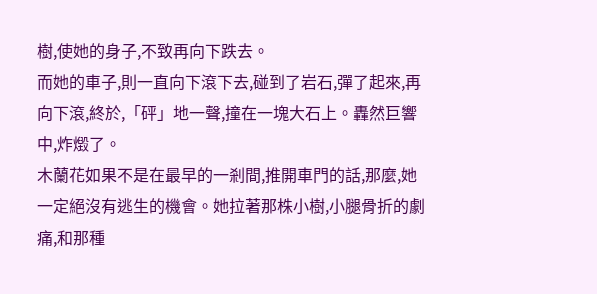樹,使她的身子,不致再向下跌去。
而她的車子,則一直向下滾下去,碰到了岩石,彈了起來,再向下滾,終於,「砰」地一聲,撞在一塊大石上。轟然巨響中,炸燬了。
木蘭花如果不是在最早的一剎間,推開車門的話,那麼,她一定絕沒有逃生的機會。她拉著那株小樹,小腿骨折的劇痛,和那種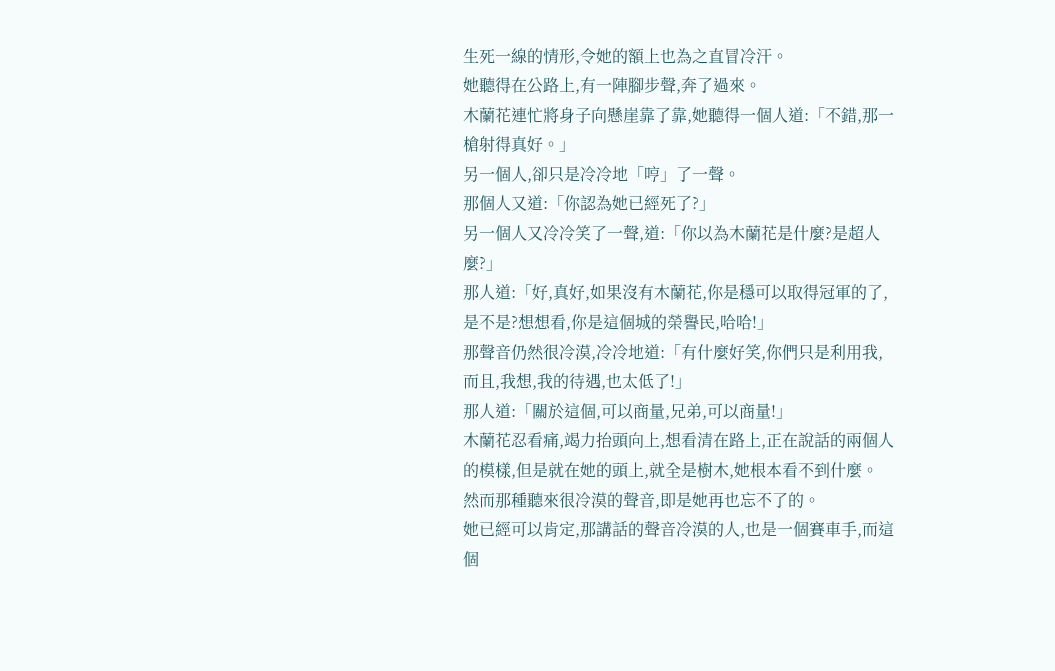生死一線的情形,令她的額上也為之直冒冷汗。
她聽得在公路上,有一陣腳步聲,奔了過來。
木蘭花連忙將身子向懸崖靠了靠,她聽得一個人道:「不錯,那一槍射得真好。」
另一個人,卻只是冷冷地「哼」了一聲。
那個人又道:「你認為她已經死了?」
另一個人又冷冷笑了一聲,道:「你以為木蘭花是什麼?是超人麼?」
那人道:「好,真好,如果沒有木蘭花,你是穩可以取得冠軍的了,是不是?想想看,你是這個城的榮譽民,哈哈!」
那聲音仍然很冷漠,冷冷地道:「有什麼好笑,你們只是利用我,而且,我想,我的待遇,也太低了!」
那人道:「關於這個,可以商量,兄弟,可以商量!」
木蘭花忍看痛,竭力抬頭向上,想看清在路上,正在說話的兩個人的模樣,但是就在她的頭上,就全是樹木,她根本看不到什麼。
然而那種聽來很冷漠的聲音,即是她再也忘不了的。
她已經可以肯定,那講話的聲音冷漠的人,也是一個賽車手,而這個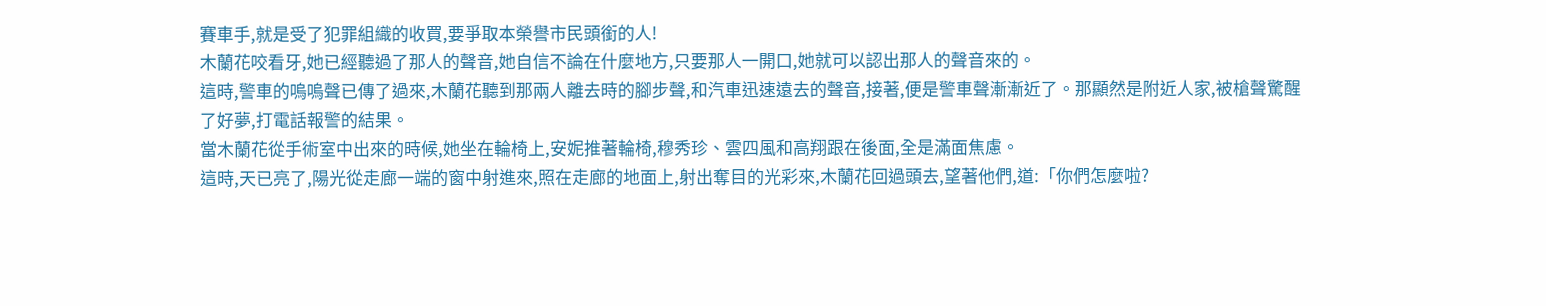賽車手,就是受了犯罪組織的收買,要爭取本榮譽市民頭銜的人!
木蘭花咬看牙,她已經聽過了那人的聲音,她自信不論在什麼地方,只要那人一開口,她就可以認出那人的聲音來的。
這時,警車的嗚嗚聲已傳了過來,木蘭花聽到那兩人離去時的腳步聲,和汽車迅速遠去的聲音,接著,便是警車聲漸漸近了。那顯然是附近人家,被槍聲驚醒了好夢,打電話報警的結果。
當木蘭花從手術室中出來的時候,她坐在輪椅上,安妮推著輪椅,穆秀珍、雲四風和高翔跟在後面,全是滿面焦慮。
這時,天已亮了,陽光從走廊一端的窗中射進來,照在走廊的地面上,射出奪目的光彩來,木蘭花回過頭去,望著他們,道:「你們怎麼啦?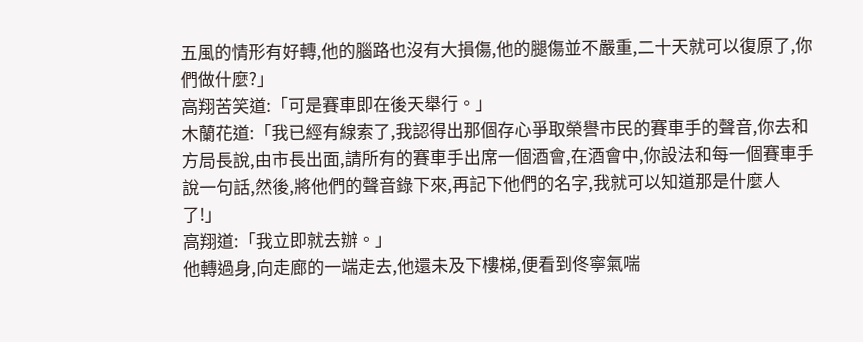五風的情形有好轉,他的腦路也沒有大損傷,他的腿傷並不嚴重,二十天就可以復原了,你們做什麼?」
高翔苦笑道:「可是賽車即在後天舉行。」
木蘭花道:「我已經有線索了,我認得出那個存心爭取榮譽市民的賽車手的聲音,你去和方局長說,由市長出面,請所有的賽車手出席一個酒會,在酒會中,你設法和每一個賽車手說一句話,然後,將他們的聲音錄下來,再記下他們的名字,我就可以知道那是什麼人了!」
高翔道:「我立即就去辦。」
他轉過身,向走廊的一端走去,他還未及下樓梯,便看到佟寧氣喘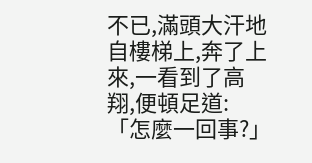不已,滿頭大汗地自樓梯上,奔了上來,一看到了高翔,便頓足道:「怎麼一回事?」